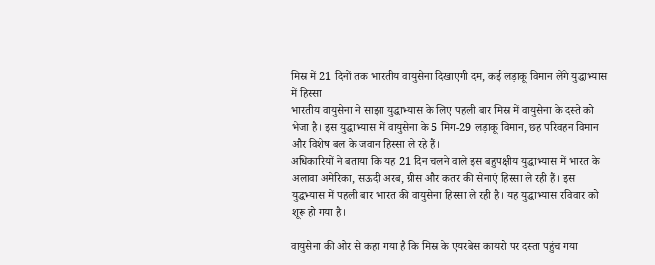मिस्र में 21 दिनों तक भारतीय वायुसेना दिखाएगी दम, कई लड़ाकू विमान लेंगे युद्धाभ्यास में हिस्सा
भारतीय वायुसेना ने साझा युद्धाभ्यास के लिए पहली बार मिस्र में वायुसेना के दस्ते को भेजा है। इस युद्धाभ्यास में वायुसेना के 5 मिग-29 लड़ाकू विमान, छह परिवहन विमान और विशेष बल के जवान हिस्सा ले रहे हैं।
अधिकारियों ने बताया कि यह 21 दिन चलने वाले इस बहुपक्षीय युद्धाभ्यास में भारत के अलावा अमेरिका, सऊदी अरब, ग्रीस और कतर की सेनाएं हिस्सा ले रही हैं। इस युद्धभ्यास में पहली बार भारत की वायुसेना हिस्सा ले रही है। यह युद्धाभ्यास रविवार को शूरू हो गया है।

वायुसेना की ओर से कहा गया है कि मिस्र के एयरबेस कायरो पर दस्ता पहुंच गया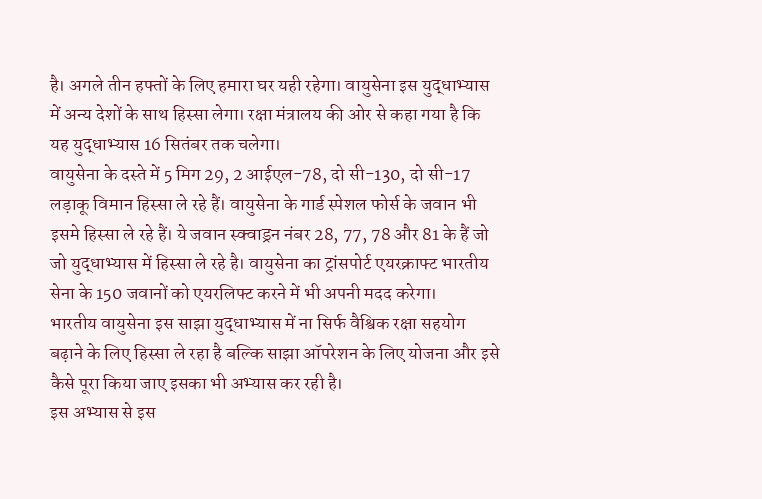है। अगले तीन हफ्तों के लिए हमारा घर यही रहेगा। वायुसेना इस युद्धाभ्यास में अन्य देशों के साथ हिस्सा लेगा। रक्षा मंत्रालय की ओर से कहा गया है कि यह युद्धाभ्यास 16 सितंबर तक चलेगा।
वायुसेना के दस्ते में 5 मिग 29, 2 आईएल-78, दो सी-130, दो सी-17 लड़ाकू विमान हिस्सा ले रहे हैं। वायुसेना के गार्ड स्पेशल फोर्स के जवान भी इसमे हिस्सा ले रहे हैं। ये जवान स्क्वाड्रन नंबर 28, 77, 78 और 81 के हैं जो जो युद्धाभ्यास में हिस्सा ले रहे है। वायुसेना का ट्रांसपोर्ट एयरक्राफ्ट भारतीय सेना के 150 जवानों को एयरलिफ्ट करने में भी अपनी मदद करेगा।
भारतीय वायुसेना इस साझा युद्धाभ्यास में ना सिर्फ वैश्विक रक्षा सहयोग बढ़ाने के लिए हिस्सा ले रहा है बल्कि साझा ऑपरेशन के लिए योजना और इसे कैसे पूरा किया जाए इसका भी अभ्यास कर रही है।
इस अभ्यास से इस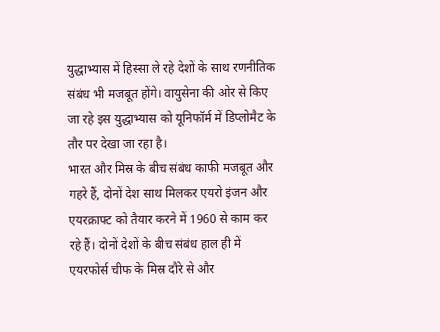युद्धाभ्यास में हिस्सा ले रहे देशों के साथ रणनीतिक संबंध भी मजबूत होंगे। वायुसेना की ओर से किए जा रहे इस युद्धाभ्यास को यूनिफॉर्म में डिप्लोमैट के तौर पर देखा जा रहा है।
भारत और मिस्र के बीच संबंध काफी मजबूत और गहरे हैं, दोनों देश साथ मिलकर एयरो इंजन और एयरक्राफ्ट को तैयार करने में 1960 से काम कर रहे हैं। दोनों देशों के बीच संबंध हाल ही में एयरफोर्स चीफ के मिस्र दौरे से और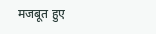मजबूत हुए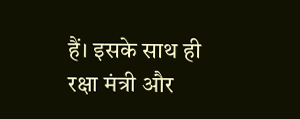हैं। इसके साथ ही रक्षा मंत्री और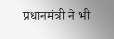प्रधानमंत्री ने भी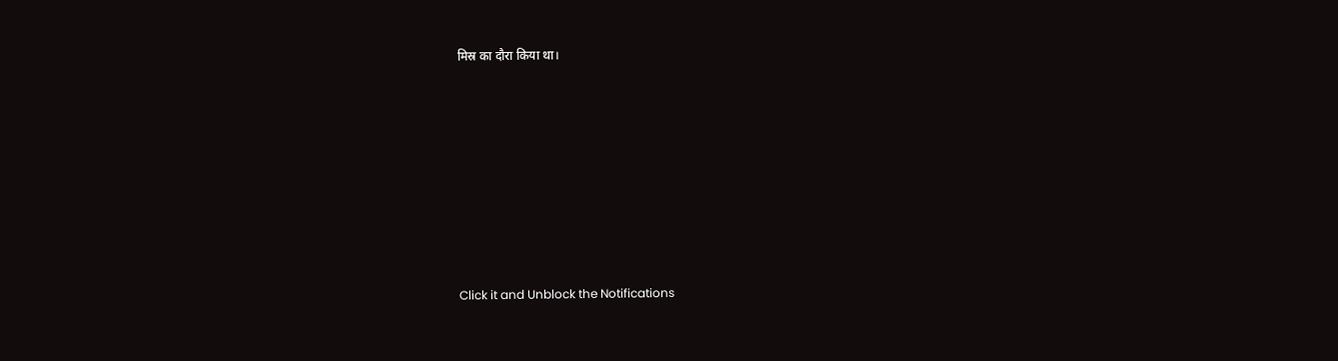मिस्र का दौरा किया था।












Click it and Unblock the Notifications